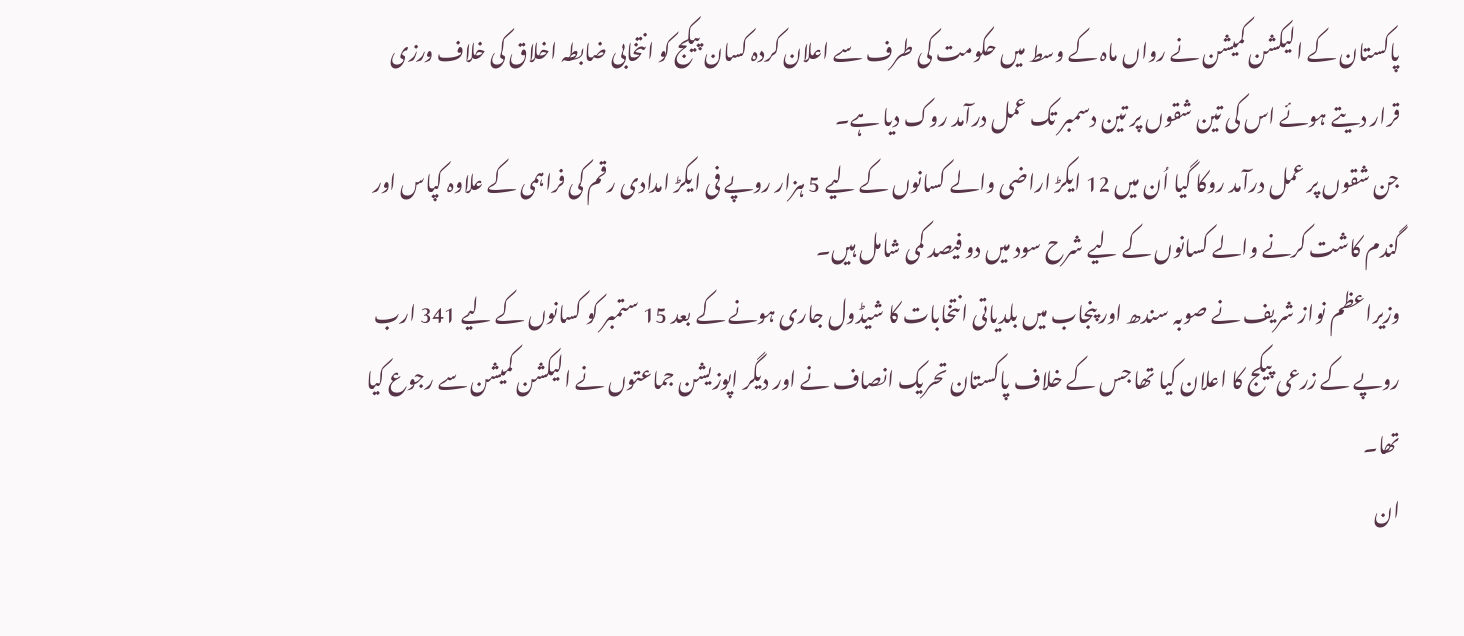پاکستان کے الیکشن کمیشن نے رواں ماہ کے وسط میں حکومت کی طرف سے اعلان کردہ کسان پیکج کو انتخابی ضابطہ اخلاق کی خلاف ورزی قرار دیتے ہوئے اس کی تین شقوں پر تین دسمبر تک عمل درآمد روک دیا ہے۔
جن شقوں پر عمل درآمد روکا گیا اُن میں 12 ایکڑ اراضی والے کسانوں کے لیے 5 ہزار روپے فی ایکڑ امدادی رقم کی فراہمی کے علاوہ کپاس اور گندم کاشت کرنے والے کسانوں کے لیے شرح سود میں دو فیصد کمی شامل ہیں۔
وزیراعظم نواز شریف نے صوبہ سندھ اور پنجاب میں بلدیاتی انتخابات کا شیڈول جاری ہونے کے بعد 15 ستمبر کو کسانوں کے لیے 341 ارب روپے کے زرعی پیکج کا اعلان کیا تھا جس کے خلاف پاکستان تحریک انصاف نے اور دیگر اپوزیشن جماعتوں نے الیکشن کمیشن سے رجوع کیا تھا۔
ان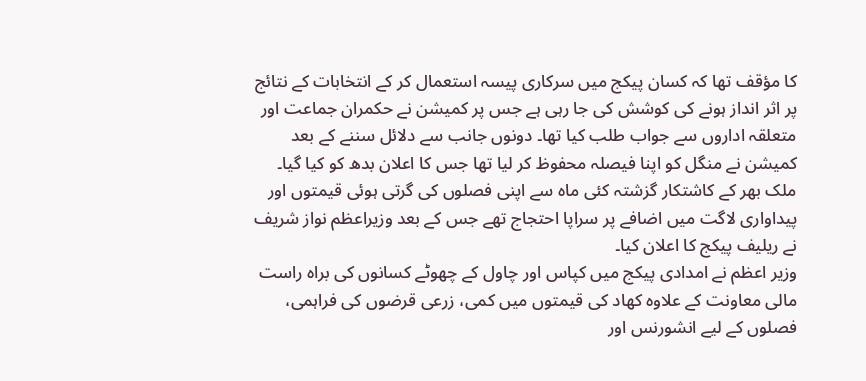کا مؤقف تھا کہ کسان پیکج میں سرکاری پیسہ استعمال کر کے انتخابات کے نتائج پر اثر انداز ہونے کی کوشش کی جا رہی ہے جس پر کمیشن نے حکمران جماعت اور متعلقہ اداروں سے جواب طلب کیا تھا۔ دونوں جانب سے دلائل سننے کے بعد کمیشن نے منگل کو اپنا فیصلہ محفوظ کر لیا تھا جس کا اعلان بدھ کو کیا گیا۔
ملک بھر کے کاشتکار گزشتہ کئی ماہ سے اپنی فصلوں کی گرتی ہوئی قیمتوں اور پیداواری لاگت میں اضافے پر سراپا احتجاج تھے جس کے بعد وزیراعظم نواز شریف نے ریلیف پیکج کا اعلان کیا۔
وزیر اعظم نے امدادی پیکج میں کپاس اور چاول کے چھوٹے کسانوں کی براہ راست مالی معاونت کے علاوہ کھاد کی قیمتوں میں کمی، زرعی قرضوں کی فراہمی، فصلوں کے لیے انشورنس اور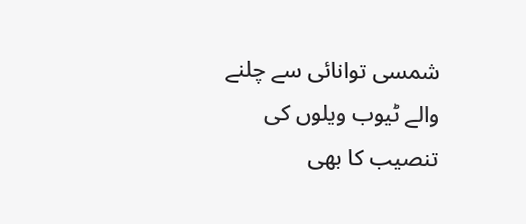شمسی توانائی سے چلنے والے ٹیوب ویلوں کی تنصیب کا بھی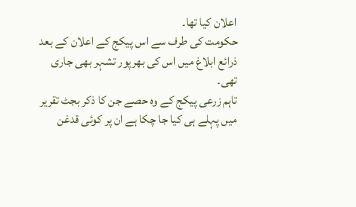اعلان کیا تھا۔
حکومت کی طرف سے اس پیکج کے اعلان کے بعد ذرائع ابلاغ میں اس کی بھرپور تشہر بھی جاری تھی۔
تاہم زرعی پیکج کے وہ حصے جن کا ذکر بجٹ تقریر میں پہلے ہی کیا جا چکا ہے ان پر کوئی قدغن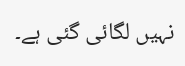نہیں لگائی گئی ہے۔